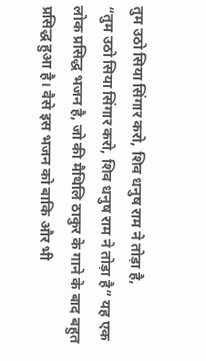तुम उठो सिया सिंगार करो, शिव धनुष राम ने तोड़ा है,
“तुम उठो सिया सिंगार करो, शिव धनुष राम ने तोड़ा है” यह एक लोक प्रसिद्ध भजन है, जो की मैथिलि ठाकुर के गाने के बाद बहुत प्रसिद्ध हुआ है। वैसे इस भजन को बाकि और भी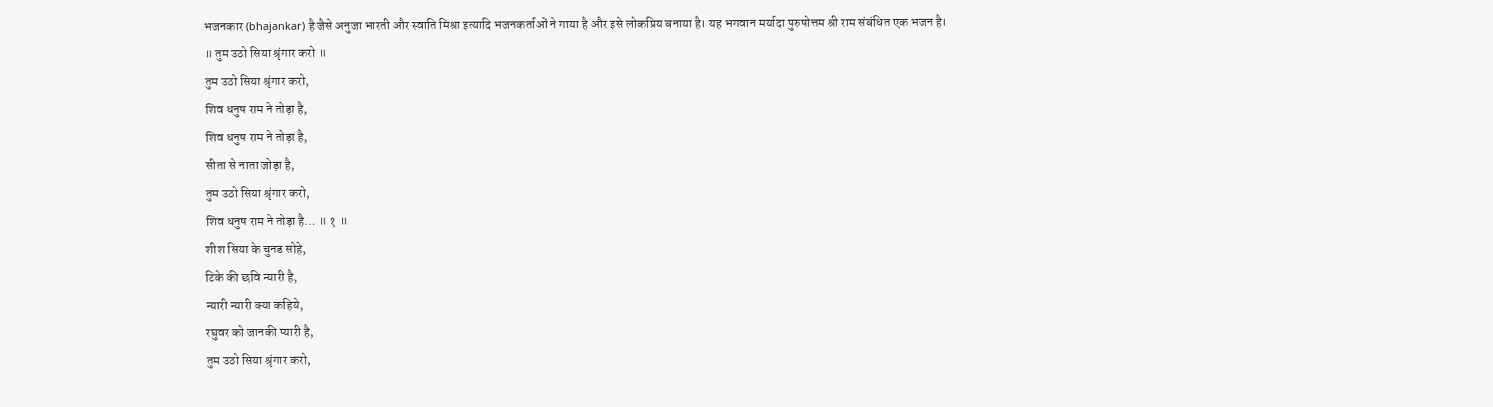भजनकार (bhajankar) है जैसे अनुजा भारती और स्वाति मिश्रा इत्यादि भजनकर्ताओं ने गाया है और इसे लोकप्रिय बनाया है। यह भगवान मर्यादा पुरुषोत्तम श्री राम संबंधित एक भजन है।
॥ तुम उठो सिया श्रृंगार करो ॥
तुम उठो सिया श्रृंगार करो,
शिव धनुष राम ने तोड़ा है,
शिव धनुष राम ने तोड़ा है,
सीता से नाता जोड़ा है,
तुम उठो सिया श्रृंगार करो,
शिव धनुष राम ने तोड़ा है… ॥ १ ॥
शीश सिया के चुनड सोहे,
टिके की छवि न्यारी है,
न्यारी न्यारी क्या कहिये,
रघुवर को जानकी प्यारी है,
तुम उठो सिया श्रृंगार करो,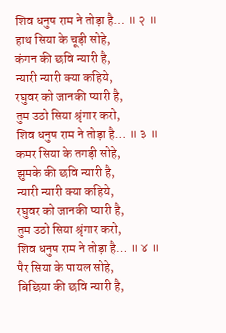शिव धनुष राम ने तोड़ा है… ॥ २ ॥
हाथ सिया के चूड़ी सोहे,
कंगन की छवि न्यारी है,
न्यारी न्यारी क्या कहिये,
रघुवर को जानकी प्यारी है,
तुम उठो सिया श्रृंगार करो,
शिव धनुष राम ने तोड़ा है… ॥ ३ ॥
कमर सिया के तगड़ी सोहे,
झुमके की छवि न्यारी है,
न्यारी न्यारी क्या कहिये,
रघुवर को जानकी प्यारी है,
तुम उठो सिया श्रृंगार करो,
शिव धनुष राम ने तोड़ा है… ॥ ४ ॥
पैर सिया के पायल सोहे,
बिछिया की छवि न्यारी है,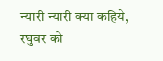न्यारी न्यारी क्या कहिये,
रघुवर को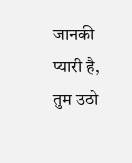जानकी प्यारी है,
तुम उठो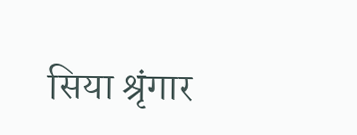सिया श्रृंगार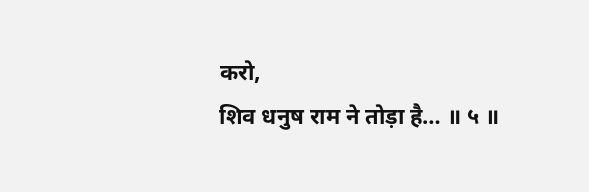करो,
शिव धनुष राम ने तोड़ा है… ॥ ५ ॥